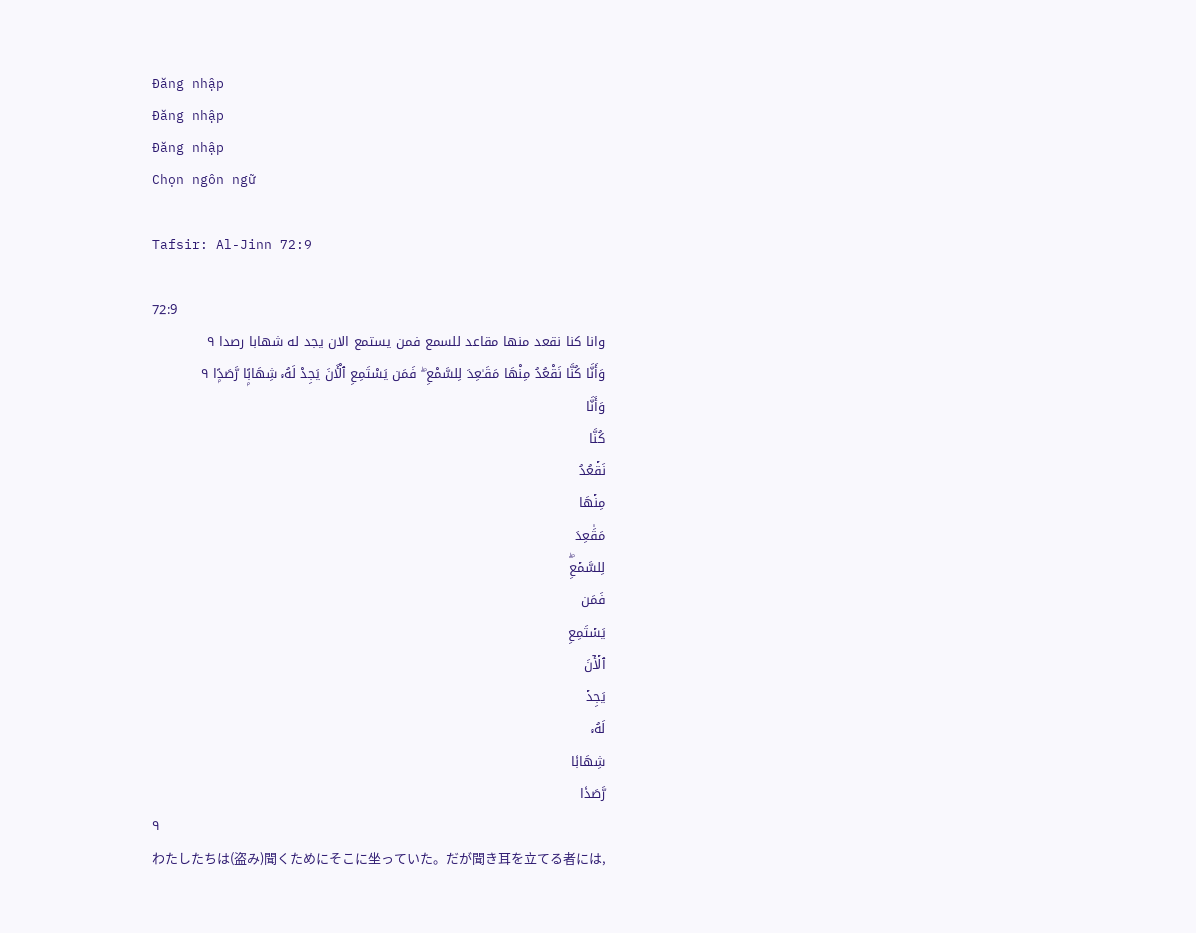Đăng nhập
Đăng nhập
Đăng nhập
Chọn ngôn ngữ

Tafsir: Al-Jinn 72:9

72:9
وانا كنا نقعد منها مقاعد للسمع فمن يستمع الان يجد له شهابا رصدا ٩
وَأَنَّا كُنَّا نَقْعُدُ مِنْهَا مَقَـٰعِدَ لِلسَّمْعِ ۖ فَمَن يَسْتَمِعِ ٱلْـَٔانَ يَجِدْ لَهُۥ شِهَابًۭا رَّصَدًۭا ٩
وَأَنَّا
كُنَّا
نَقۡعُدُ
مِنۡهَا
مَقَٰعِدَ
لِلسَّمۡعِۖ
فَمَن
يَسۡتَمِعِ
ٱلۡأٓنَ
يَجِدۡ
لَهُۥ
شِهَابٗا
رَّصَدٗا
٩
わたしたちは(盗み)聞くためにそこに坐っていた。だが聞き耳を立てる者には,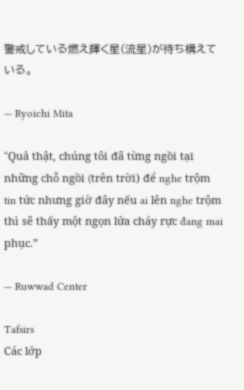警戒している燃え輝く星(流星)が待ち構えている。

— Ryoichi Mita

“Quả thật, chúng tôi đã từng ngồi tại những chỗ ngồi (trên trời) để nghe trộm tin tức nhưng giờ đây nếu ai lên nghe trộm thì sẽ thấy một ngọn lửa cháy rực đang mai phục.”

— Ruwwad Center

Tafsirs
Các lớp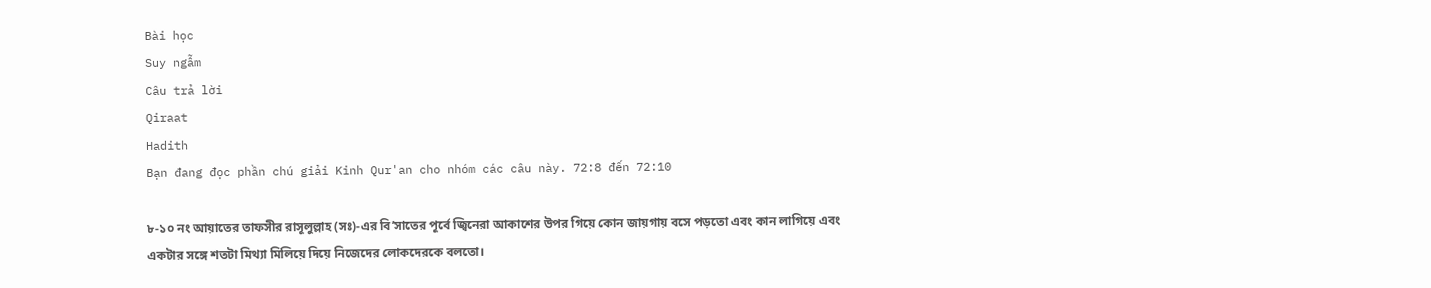Bài học
Suy ngẫm
Câu trả lời
Qiraat
Hadith
Bạn đang đọc phần chú giải Kinh Qur'an cho nhóm các câu này. 72:8 đến 72:10

৮-১০ নং আয়াতের তাফসীর রাসূলুল্লাহ (সঃ)-এর বি’সাতের পূর্বে জ্বিনেরা আকাশের উপর গিয়ে কোন জায়গায় বসে পড়তো এবং কান লাগিয়ে এবং একটার সঙ্গে শতটা মিথ্যা মিলিয়ে দিয়ে নিজেদের লোকদেরকে বলতো।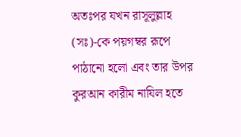অতঃপর যখন রাসূলুল্লাহ (সঃ)-কে পয়গম্বর রূপে পাঠানো হলো এবং তার উপর কুরআন কারীম নাযিল হতে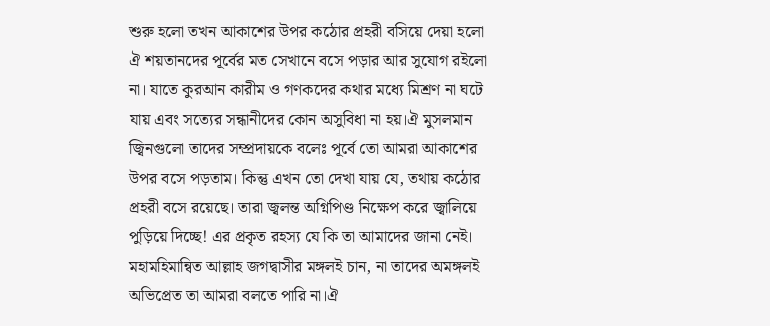শুরু হলো তখন আকাশের উপর কঠোর প্রহরী বসিয়ে দেয়া হলো ঐ শয়তানদের পূর্বের মত সেখানে বসে পড়ার আর সুযোগ রইলো না। যাতে কুরআন কারীম ও গণকদের কথার মধ্যে মিশ্রণ না ঘটে যায় এবং সত্যের সন্ধানীদের কোন অসুবিধা না হয়।ঐ মুসলমান জ্বিনগুলো তাদের সম্প্রদায়কে বলেঃ পূর্বে তো আমরা আকাশের উপর বসে পড়তাম। কিন্তু এখন তো দেখা যায় যে, তথায় কঠোর প্রহরী বসে রয়েছে। তারা জ্বলন্ত অগ্নিপিণ্ড নিক্ষেপ করে জ্বালিয়ে পুড়িয়ে দিচ্ছে! এর প্রকৃত রহস্য যে কি তা আমাদের জানা নেই। মহামহিমান্বিত আল্লাহ জগদ্বাসীর মঙ্গলই চান, না তাদের অমঙ্গলই অভিপ্রেত তা আমরা বলতে পারি না।ঐ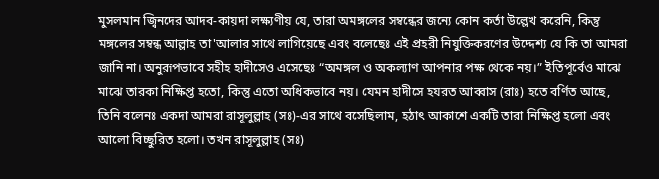মুসলমান জ্বিনদের আদব-কায়দা লক্ষ্যণীয় যে, তারা অমঙ্গলের সম্বন্ধের জন্যে কোন কর্তা উল্লেখ করেনি, কিন্তু মঙ্গলের সম্বন্ধ আল্লাহ তা'আলার সাথে লাগিয়েছে এবং বলেছেঃ এই প্রহরী নিযুক্তিকরণের উদ্দেশ্য যে কি তা আমরা জানি না। অনুরূপভাবে সহীহ হাদীসেও এসেছেঃ “অমঙ্গল ও অকল্যাণ আপনার পক্ষ থেকে নয়।” ইতিপূর্বেও মাঝে মাঝে তারকা নিক্ষিপ্ত হতো, কিন্তু এতো অধিকভাবে নয়। যেমন হাদীসে হযরত আব্বাস (রাঃ) হতে বর্ণিত আছে, তিনি বলেনঃ একদা আমরা রাসূলুল্লাহ (সঃ)-এর সাথে বসেছিলাম, হঠাৎ আকাশে একটি তারা নিক্ষিপ্ত হলো এবং আলো বিচ্ছুরিত হলো। তখন রাসূলুল্লাহ (সঃ)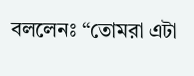বললেনঃ “তোমরা এটা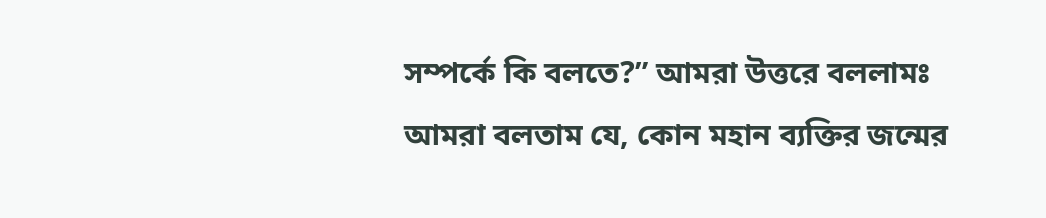সম্পর্কে কি বলতে?” আমরা উত্তরে বললামঃ আমরা বলতাম যে, কোন মহান ব্যক্তির জন্মের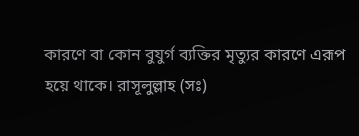কারণে বা কোন বুযুর্গ ব্যক্তির মৃত্যুর কারণে এরূপ হয়ে থাকে। রাসূলুল্লাহ (সঃ)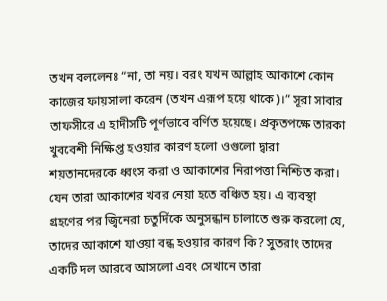তখন বললেনঃ “না, তা নয়। বরং যখন আল্লাহ আকাশে কোন কাজের ফায়সালা করেন (তখন এরূপ হয়ে থাকে)।” সূরা সাবার তাফসীরে এ হাদীসটি পূর্ণভাবে বর্ণিত হয়েছে। প্রকৃতপক্ষে তারকা খুববেশী নিক্ষিপ্ত হওয়ার কারণ হলো ওগুলো দ্বারা শয়তানদেরকে ধ্বংস করা ও আকাশের নিরাপত্তা নিশ্চিত করা। যেন তারা আকাশের খবর নেয়া হতে বঞ্চিত হয়। এ ব্যবস্থা গ্রহণের পর জ্বিনেরা চতুর্দিকে অনুসন্ধান চালাতে শুরু করলো যে, তাদের আকাশে যাওয়া বন্ধ হওয়ার কারণ কি? সুতরাং তাদের একটি দল আরবে আসলো এবং সেখানে তারা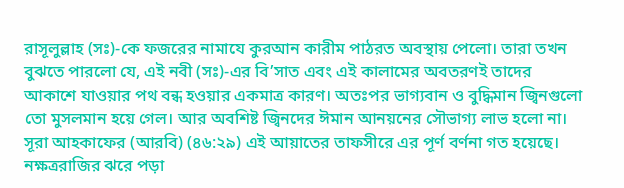রাসূলুল্লাহ (সঃ)-কে ফজরের নামাযে কুরআন কারীম পাঠরত অবস্থায় পেলো। তারা তখন বুঝতে পারলো যে, এই নবী (সঃ)-এর বি’সাত এবং এই কালামের অবতরণই তাদের আকাশে যাওয়ার পথ বন্ধ হওয়ার একমাত্র কারণ। অতঃপর ভাগ্যবান ও বুদ্ধিমান জ্বিনগুলো তো মুসলমান হয়ে গেল। আর অবশিষ্ট জ্বিনদের ঈমান আনয়নের সৌভাগ্য লাভ হলো না। সূরা আহকাফের (আরবি) (৪৬:২৯) এই আয়াতের তাফসীরে এর পূর্ণ বর্ণনা গত হয়েছে। নক্ষত্ররাজির ঝরে পড়া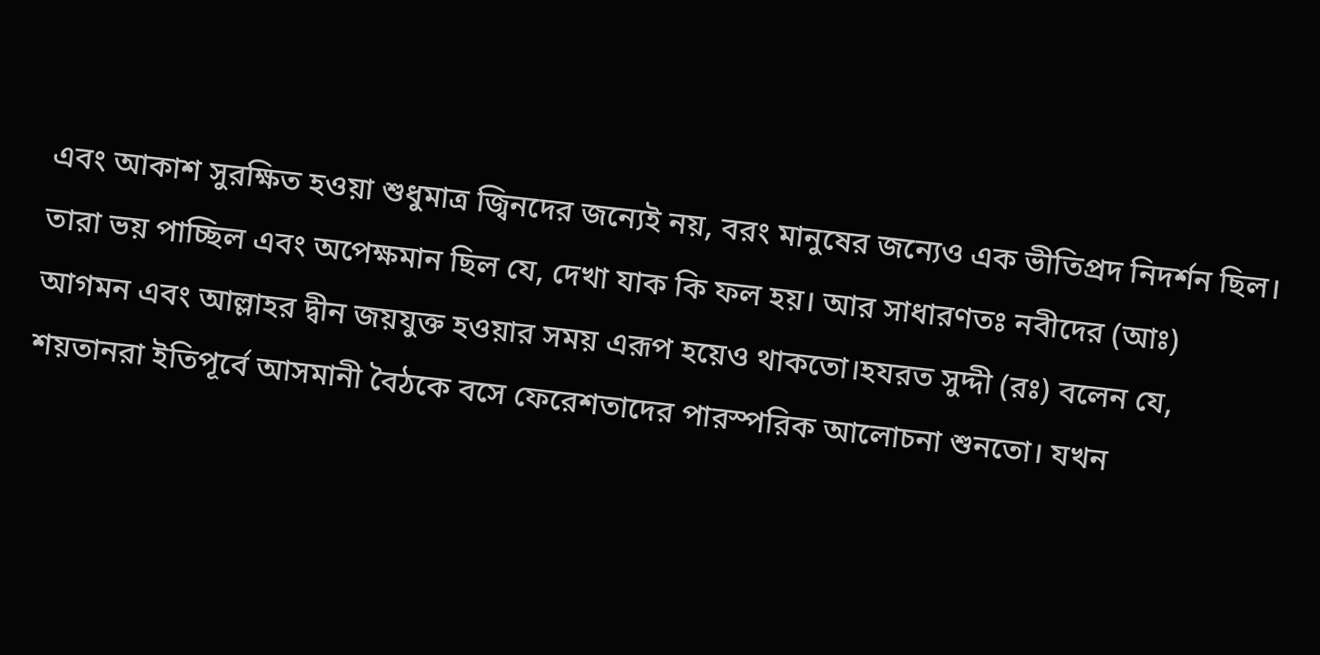এবং আকাশ সুরক্ষিত হওয়া শুধুমাত্র জ্বিনদের জন্যেই নয়, বরং মানুষের জন্যেও এক ভীতিপ্রদ নিদর্শন ছিল। তারা ভয় পাচ্ছিল এবং অপেক্ষমান ছিল যে, দেখা যাক কি ফল হয়। আর সাধারণতঃ নবীদের (আঃ) আগমন এবং আল্লাহর দ্বীন জয়যুক্ত হওয়ার সময় এরূপ হয়েও থাকতো।হযরত সুদ্দী (রঃ) বলেন যে, শয়তানরা ইতিপূর্বে আসমানী বৈঠকে বসে ফেরেশতাদের পারস্পরিক আলোচনা শুনতো। যখন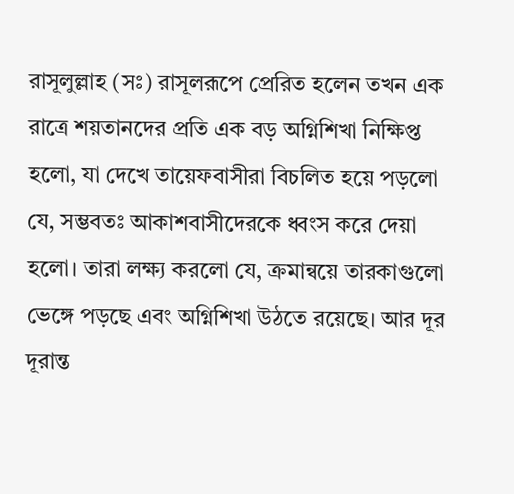রাসূলুল্লাহ (সঃ) রাসূলরূপে প্রেরিত হলেন তখন এক রাত্রে শয়তানদের প্রতি এক বড় অগ্নিশিখা নিক্ষিপ্ত হলো, যা দেখে তায়েফবাসীরা বিচলিত হয়ে পড়লো যে, সম্ভবতঃ আকাশবাসীদেরকে ধ্বংস করে দেয়া হলো। তারা লক্ষ্য করলো যে, ক্রমান্বয়ে তারকাগুলো ভেঙ্গে পড়ছে এবং অগ্নিশিখা উঠতে রয়েছে। আর দূর দূরান্ত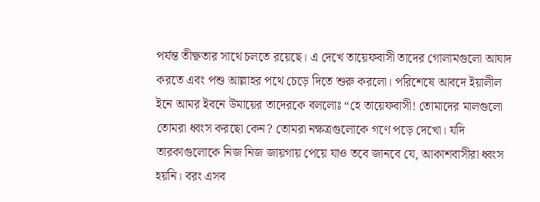পর্যন্ত তীক্ষ্ণতার সাথে চলতে রয়েছে। এ দেখে তায়েফবাসী তাদের গোলামগুলো আযাদ করতে এবং পশু আল্লাহর পথে চেড়ে দিতে শুরু করলো। পরিশেষে আবদে ইয়ালীল ইনে আমর ইবনে উমায়ের তাদেরকে বললোঃ “হে তায়েফবাসী! তোমাদের মালগুলো তোমরা ধ্বংস করছো কেন? তোমরা নক্ষত্রগুলোকে গণে পড়ে দেখো। যদি তারকাগুলোকে নিজ নিজ জায়গায় পেয়ে যাও তবে জানবে যে, আকাশবাসীরা ধ্বংস হয়নি। বরং এসব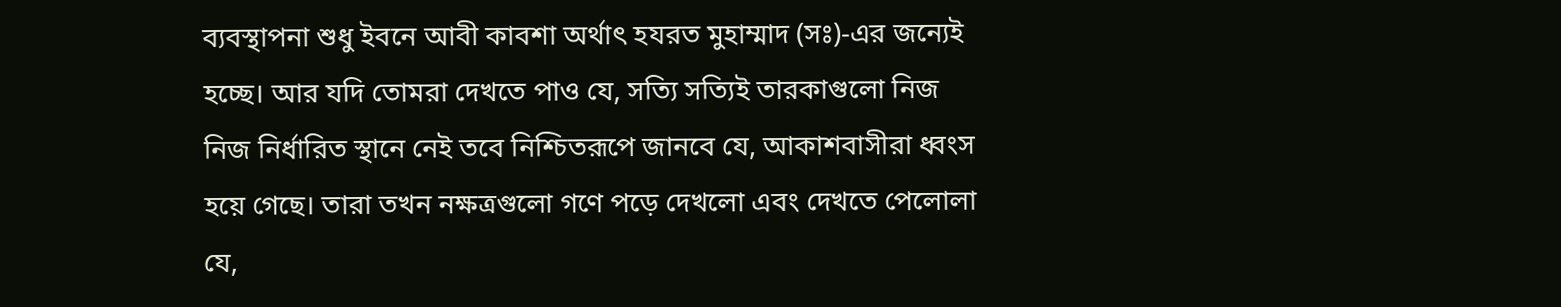ব্যবস্থাপনা শুধু ইবনে আবী কাবশা অর্থাৎ হযরত মুহাম্মাদ (সঃ)-এর জন্যেই হচ্ছে। আর যদি তোমরা দেখতে পাও যে, সত্যি সত্যিই তারকাগুলো নিজ নিজ নির্ধারিত স্থানে নেই তবে নিশ্চিতরূপে জানবে যে, আকাশবাসীরা ধ্বংস হয়ে গেছে। তারা তখন নক্ষত্রগুলো গণে পড়ে দেখলো এবং দেখতে পেলোলা যে,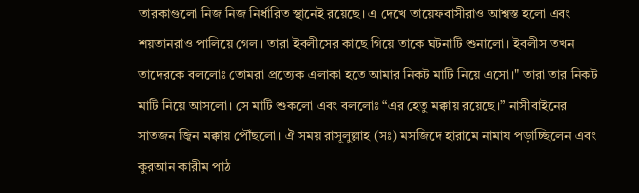তারকাগুলো নিজ নিজ নির্ধারিত স্থানেই রয়েছে। এ দেখে তায়েফবাসীরাও আশ্বস্ত হলো এবং শয়তানরাও পালিয়ে গেল। তারা ইবলীসের কাছে গিয়ে তাকে ঘটনাটি শুনালো। ইবলীস তখন তাদেরকে বললোঃ তোমরা প্রত্যেক এলাকা হতে আমার নিকট মাটি নিয়ে এসো।" তারা তার নিকট মাটি নিয়ে আসলো। সে মাটি শুকলো এবং বললোঃ “এর হেতু মক্কায় রয়েছে।” নাসীবাইনের সাতজন জ্বিন মক্কায় পৌঁছলো। ঐ সময় রাসূলুল্লাহ (সঃ) মসজিদে হারামে নামায পড়াচ্ছিলেন এবং কুরআন কারীম পাঠ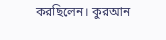করছিলেন। কুরআন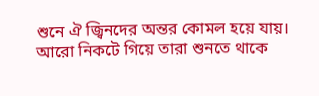শুনে ঐ জ্বিনদের অন্তর কোমল হয়ে যায়। আরো নিকটে গিয়ে তারা শুনতে থাকে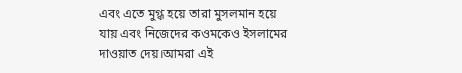এবং এতে মুগ্ধ হয়ে তারা মুসলমান হয়ে যায় এবং নিজেদের কওমকেও ইসলামের দাওয়াত দেয়।আমরা এই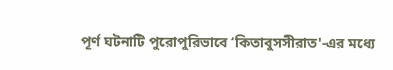পূর্ণ ঘটনাটি পুরোপুরিভাবে ‘কিতাবুসসীরাত'-এর মধ্যে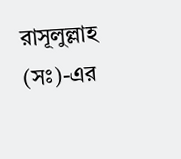রাসূলুল্লাহ (সঃ)-এর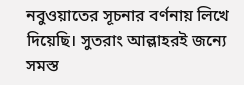নবুওয়াতের সূচনার বর্ণনায় লিখে দিয়েছি। সুতরাং আল্লাহরই জন্যে সমস্ত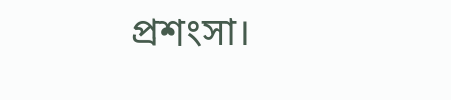প্রশংসা।